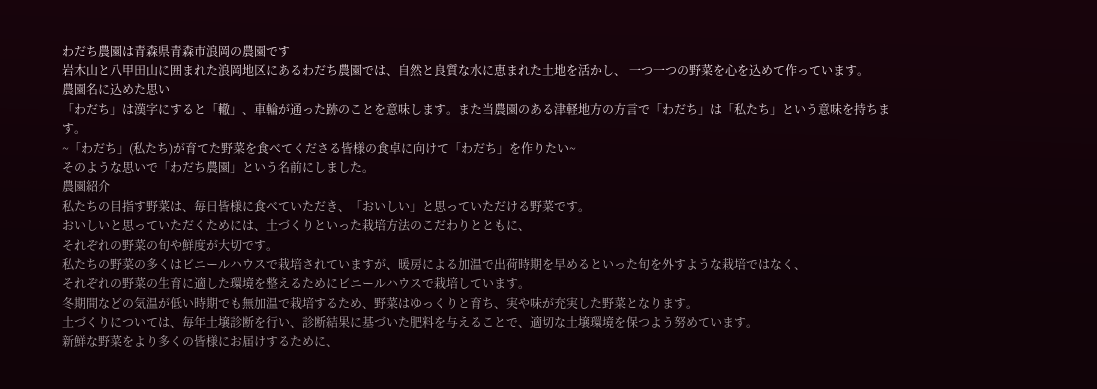わだち農園は青森県青森市浪岡の農園です
岩木山と八甲田山に囲まれた浪岡地区にあるわだち農園では、自然と良質な水に恵まれた土地を活かし、 一つ一つの野菜を心を込めて作っています。
農園名に込めた思い
「わだち」は漢字にすると「轍」、車輪が通った跡のことを意味します。また当農園のある津軽地方の方言で「わだち」は「私たち」という意味を持ちます。
~「わだち」(私たち)が育てた野菜を食べてくださる皆様の食卓に向けて「わだち」を作りたい~
そのような思いで「わだち農園」という名前にしました。
農園紹介
私たちの目指す野菜は、毎日皆様に食べていただき、「おいしい」と思っていただける野菜です。
おいしいと思っていただくためには、土づくりといった栽培方法のこだわりとともに、
それぞれの野菜の旬や鮮度が大切です。
私たちの野菜の多くはビニールハウスで栽培されていますが、暖房による加温で出荷時期を早めるといった旬を外すような栽培ではなく、
それぞれの野菜の生育に適した環境を整えるためにビニールハウスで栽培しています。
冬期間などの気温が低い時期でも無加温で栽培するため、野菜はゆっくりと育ち、実や味が充実した野菜となります。
土づくりについては、毎年土壌診断を行い、診断結果に基づいた肥料を与えることで、適切な土壌環境を保つよう努めています。
新鮮な野菜をより多くの皆様にお届けするために、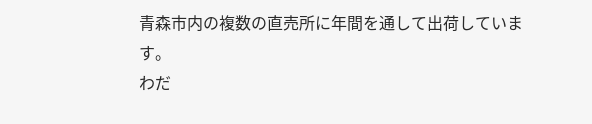青森市内の複数の直売所に年間を通して出荷しています。
わだ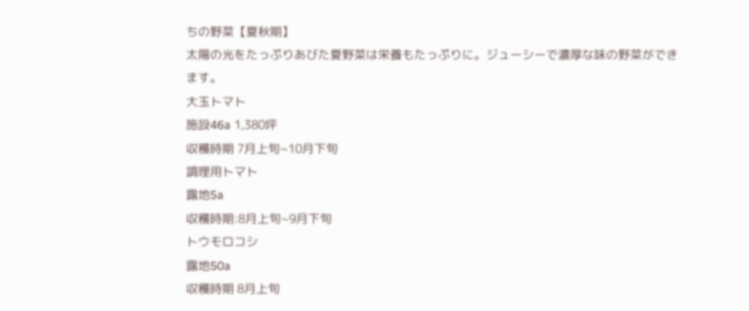ちの野菜【夏秋期】
太陽の光をたっぷりあびた夏野菜は栄養もたっぷりに。ジューシーで濃厚な味の野菜ができます。
大玉トマト
施設46a 1,380坪
収穫時期 7月上旬~10月下旬
調理用トマト
露地5a
収穫時期:8月上旬~9月下旬
トウモロコシ
露地50a
収穫時期 8月上旬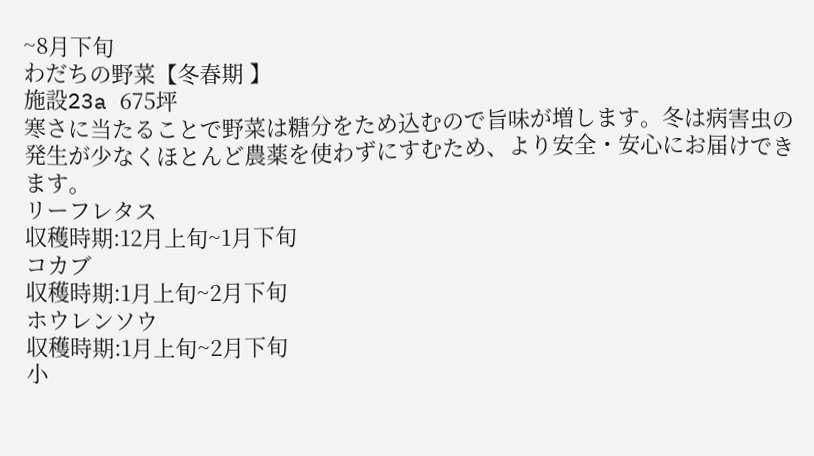~8月下旬
わだちの野菜【冬春期 】
施設23a 675坪
寒さに当たることで野菜は糖分をため込むので旨味が増します。冬は病害虫の発生が少なくほとんど農薬を使わずにすむため、より安全・安心にお届けできます。
リーフレタス
収穫時期:12月上旬~1月下旬
コカブ
収穫時期:1月上旬~2月下旬
ホウレンソウ
収穫時期:1月上旬~2月下旬
小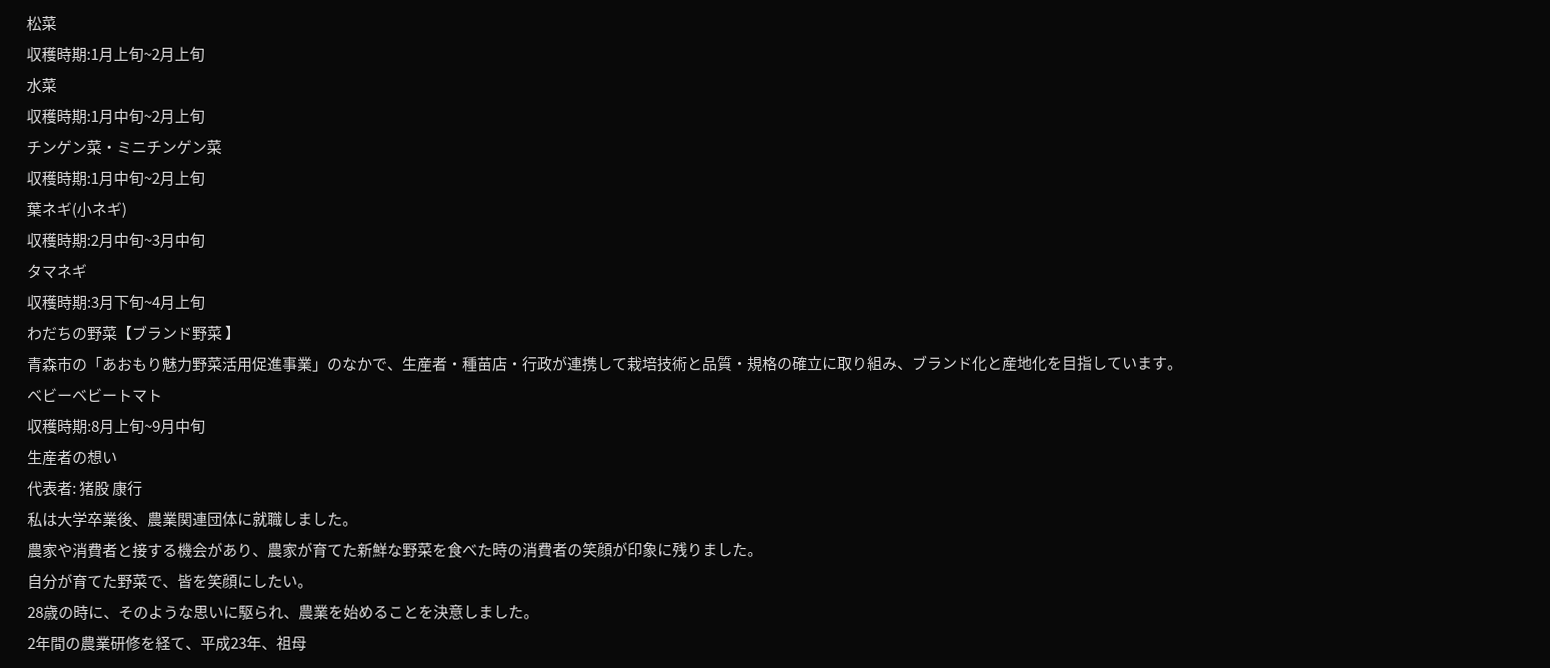松菜
収穫時期:1月上旬~2月上旬
水菜
収穫時期:1月中旬~2月上旬
チンゲン菜・ミニチンゲン菜
収穫時期:1月中旬~2月上旬
葉ネギ(小ネギ)
収穫時期:2月中旬~3月中旬
タマネギ
収穫時期:3月下旬~4月上旬
わだちの野菜【ブランド野菜 】
青森市の「あおもり魅力野菜活用促進事業」のなかで、生産者・種苗店・行政が連携して栽培技術と品質・規格の確立に取り組み、ブランド化と産地化を目指しています。
ベビーベビートマト
収穫時期:8月上旬~9月中旬
生産者の想い
代表者: 猪股 康行
私は大学卒業後、農業関連団体に就職しました。
農家や消費者と接する機会があり、農家が育てた新鮮な野菜を食べた時の消費者の笑顔が印象に残りました。
自分が育てた野菜で、皆を笑顔にしたい。
28歳の時に、そのような思いに駆られ、農業を始めることを決意しました。
2年間の農業研修を経て、平成23年、祖母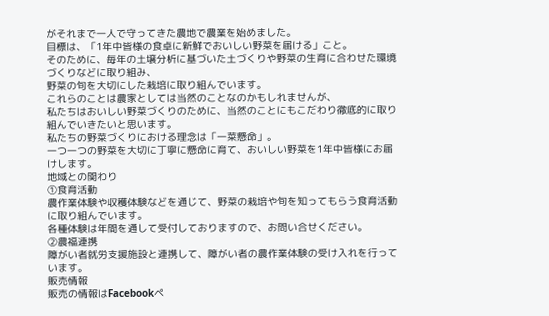がそれまで一人で守ってきた農地で農業を始めました。
目標は、「1年中皆様の食卓に新鮮でおいしい野菜を届ける」こと。
そのために、毎年の土壌分析に基づいた土づくりや野菜の生育に合わせた環境づくりなどに取り組み、
野菜の旬を大切にした栽培に取り組んでいます。
これらのことは農家としては当然のことなのかもしれませんが、
私たちはおいしい野菜づくりのために、当然のことにもこだわり徹底的に取り組んでいきたいと思います。
私たちの野菜づくりにおける理念は「一菜懸命」。
一つ一つの野菜を大切に丁寧に懸命に育て、おいしい野菜を1年中皆様にお届けします。
地域との関わり
①食育活動
農作業体験や収穫体験などを通じて、野菜の栽培や旬を知ってもらう食育活動に取り組んでいます。
各種体験は年間を通して受付しておりますので、お問い合せください。
②農福連携
障がい者就労支援施設と連携して、障がい者の農作業体験の受け入れを行っています。
販売情報
販売の情報はFacebookペ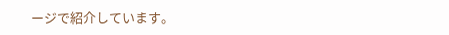ージで紹介しています。